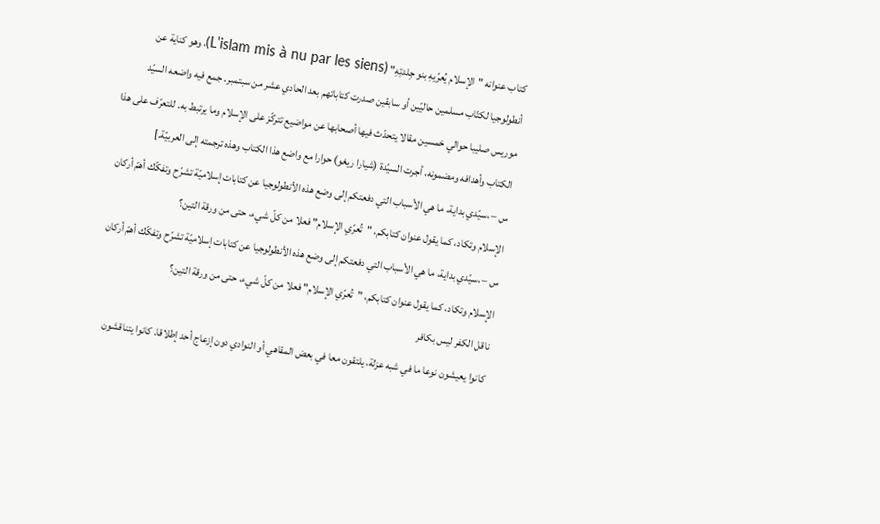كتاب عنوانه "الإسلام يُعرّيهِ بنو جِلدتِهِ" (L’islam mis à nu par les siens)، وهو كناية عن أنطولوجيا لكتّاب مسلمين حاليّين أو سابقين صدرت كتاباتهم بعد الحادي عشر من سبتمبر. جمع فيه واضعه السيّد موريس صليبا حوالي خمسين مقالا يتحدّث فيها أصحابها عن مواضيع تتركّز على الإسلام وما يرتبط به. للتعرّف على هذا الكتاب وأهدافه ومضمونه، أجرت السيّدة (شيارا ريغو) حوارا مع واضع هذا الكتاب وهذه ترجمته إلى العربيّة.]
س – ،سيّدي بداية، ما هي الأسباب التي دفعتكم إلى وضع هذه الأنطولوجيا عن كتابات إسلاميّة تشرّح وتفكّك أهمّ أركان الإسلام وتكاد، كما يقول عنوان كتابكم، "تُعرّي الإسلام" فعلا من كلّ شيء، حتى من ورقة التين؟
س – ،سيّدي بداية، ما هي الأسباب التي دفعتكم إلى وضع هذه الأنطولوجيا عن كتابات إسلاميّة تشرّح وتفكّك أهمّ أركان الإسلام وتكاد، كما يقول عنوان كتابكم، "تُعرّي الإسلام" فعلا من كلّ شيء، حتى من ورقة التين؟
ناقل الكفر ليس بكافر
كانوا يعيشون نوعا ما في شبه عزلة، يلتقون معا في بعض المقاهي أو النوادي دون إزعاج أحد إطلاقا. كانوا يتناقشون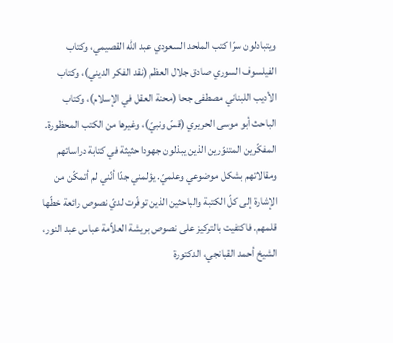ويتبادلون سرّا كتب الملحد السعودي عبد الله القصيمي، وكتاب الفيلسوف السوري صادق جلال العظم (نقد الفكر الديني)، وكتاب الأديب اللبناني مصطفى جحا (محنة العقل في الإسلام)، وكتاب الباحث أبو موسى الحريري (قسّ ونبيّ)، وغيرها من الكتب المحظورة.
المفكّرين المتنوّرين الذين يبذلون جهودا حثيثة في كتابة دراساتهم ومقالاتهم بشكل موضوعي وعلميّ. يؤلمني جدّا أنّني لم أتمكّن من الإشارة إلى كلّ الكتبة والباحثين الذين توفّرت لديّ نصوص رائعة خطّها قلمهم. فاكتفيت بالتركيز على نصوص بريشة العلاّمة عباس عبد النور، الشيخ أحمد القبانجي، الدكتورة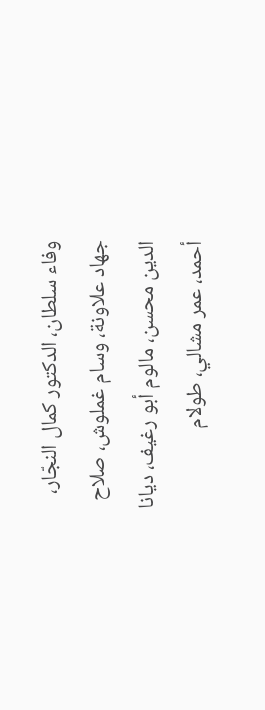وفاء سلطان، الدكتور كمال النجّار، جهاد علاونة، وسام غملوش، صلاح الدين محسن، مالوم أبو رغيف، ديانا أحمد، عمر مشالي، طولام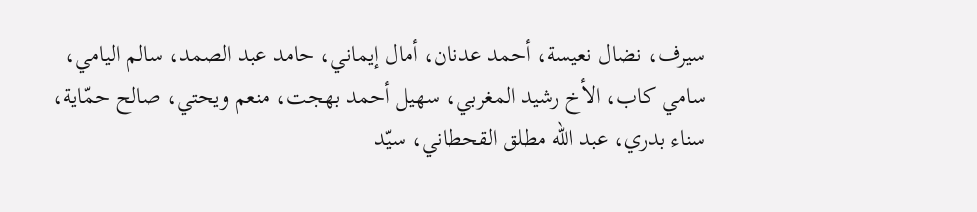سيرف، نضال نعيسة، أحمد عدنان، أمال إيماني، حامد عبد الصمد، سالم اليامي، سامي كاب، الأخ رشيد المغربي، سهيل أحمد بهجت، منعم ويحتي، صالح حمّاية، سناء بدري، عبد الله مطلق القحطاني، سيّد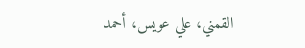القمني، علي عويس، أحمد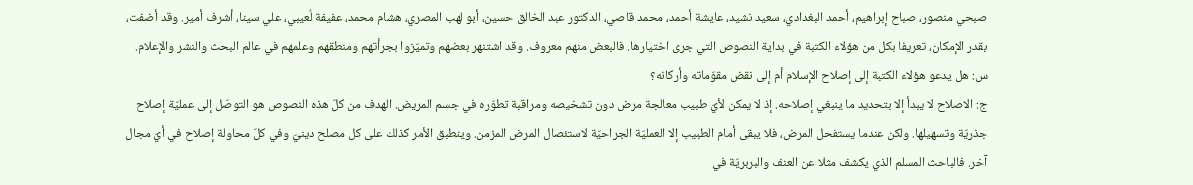صبحي منصور، صباح إبراهيم، أحمد البغدادي، سعيد نشيد، عايشة أحمد، محمد قاصي، الدكتور عبد الخالق حسين، أبو لهب المصري، هشام محمد، عفيفة لُعيبي، علي سينا، أشرف أمير. وقد أضفت، بقدر الإمكان، تعريفا بكل من هؤلاء الكتبة في بداية النصوص التي جرى اختيارها. فالبعض منهم معروف. وقد اشتنهر بعضهم وتميّزوا بجرأتهم ومنطقهم وعلمهم في عالم البحث والنشر والإعلام.
س: هل يدعو هؤلاء الكتبة إلى إصلاح الإسلام أم إلى نقض مقوّماته وأركانه؟
ج: الاصلاح لا يبدأ إلا بتحديد ما ينبغي إصلاحه. إذ لا يمكن لأيّ طبيب معالجة مرض دون تشخيصه ومراقبة تطوّره في جسم المريض. الهدف من كلّ هذه النصوص هو التوصّل إلى عمليّة إصلاح جذريّة وتسهيلها. ولكن عندما يستفحل المرض، فلا يبقى أمام الطبيب إلا العمليّة الجراحيّة لاستئصال المرض المزمن. وينطبق الأمر كذلك على كل مصلح دينيّ وفي كلّ محاولة إصلاح في أيّ مجال آخر. فالباحث المسلم الذي يكشف مثلا عن العنف والبربريّة في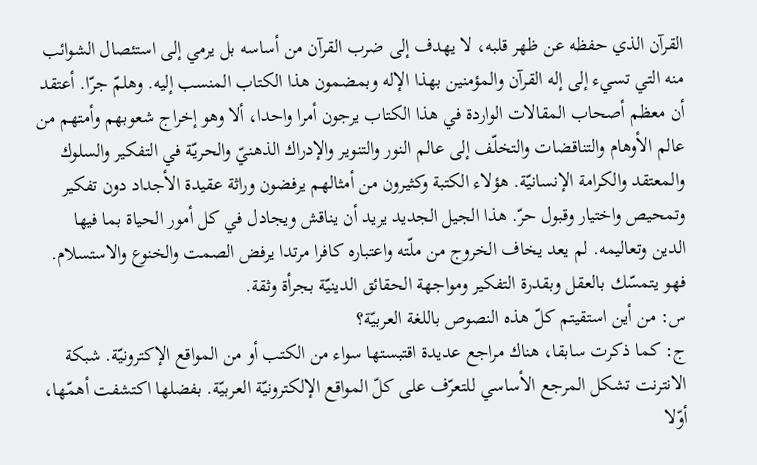القرآن الذي حفظه عن ظهر قلبه، لا يهدف إلى ضرب القرآن من أساسه بل يرمي إلى استئصال الشوائب منه التي تسيء إلى إله القرآن والمؤمنين بهذا الإله وبمضمون هذا الكتاب المنسب إليه. وهلمّ جرّا. أعتقد أن معظم أصحاب المقالات الواردة في هذا الكتاب يرجون أمرا واحدا، ألا وهو إخراج شعوبهم وأمتهم من عالم الأوهام والتناقضات والتخلّف إلى عالم النور والتنوير والإدراك الذهنيّ والحريّة في التفكير والسلوك والمعتقد والكرامة الإنسانيّة. هؤلاء الكتبة وكثيرون من أمثالهم يرفضون وراثة عقيدة الأجداد دون تفكير وتمحيص واختيار وقبول حرّ. هذا الجيل الجديد يريد أن يناقش ويجادل في كل أمور الحياة بما فيها الدين وتعاليمه. لم يعد يخاف الخروج من ملّته واعتباره كافرا مرتدا يرفض الصمت والخنوع والاستسلام. فهو يتمسّك بالعقل وبقدرة التفكير ومواجهة الحقائق الدينيّة بجرأة وثقة.
س: من أين استقيتم كلّ هذه النصوص باللغة العربيّة؟
ج: كما ذكرت سابقا، هناك مراجع عديدة اقتبستها سواء من الكتب أو من المواقع الإكترونيّة. شبكة الانترنت تشكل المرجع الأساسي للتعرّف على كلّ المواقع الإلكترونيّة العربيّة. بفضلها اكتشفت أهمّها، أوّلا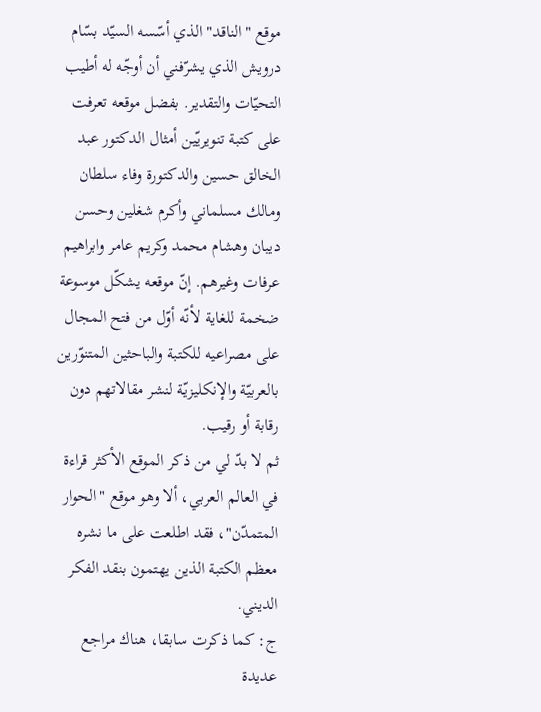موقع "الناقد" الذي أسّسه السيّد بسّام درويش الذي يشرّفني أن أوجّه له أطيب التحيّات والتقدير. بفضل موقعه تعرفت على كتبة تنويريّين أمثال الدكتور عبد الخالق حسين والدكتورة وفاء سلطان ومالك مسلماني وأكرم شغلين وحسن ديبان وهشام محمد وكريم عامر وابراهيم عرفات وغيرهم. إنّ موقعه يشكّل موسوعة ضخمة للغاية لأنّه أوّل من فتح المجال على مصراعيه للكتبة والباحثين المتنوّرين بالعربيّة والإنكليزيّة لنشر مقالاتهم دون رقابة أو رقيب.
ثم لا بدّ لي من ذكر الموقع الأكثر قراءة في العالم العربي، ألا وهو موقع "الحوار المتمدّن"، فقد اطلعت على ما نشره معظم الكتبة الذين يهتمون بنقد الفكر الديني.
ج: كما ذكرت سابقا، هناك مراجع عديدة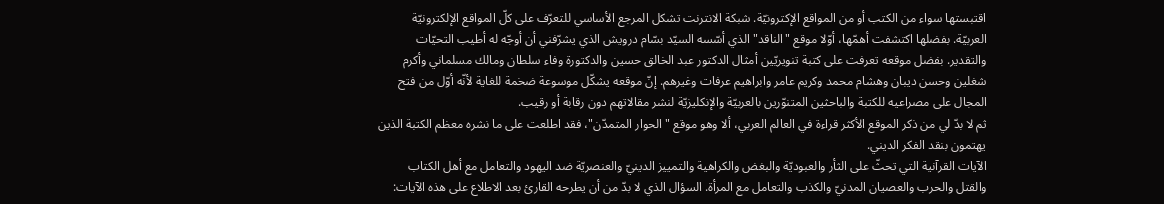اقتبستها سواء من الكتب أو من المواقع الإكترونيّة. شبكة الانترنت تشكل المرجع الأساسي للتعرّف على كلّ المواقع الإلكترونيّة العربيّة. بفضلها اكتشفت أهمّها، أوّلا موقع "الناقد" الذي أسّسه السيّد بسّام درويش الذي يشرّفني أن أوجّه له أطيب التحيّات والتقدير. بفضل موقعه تعرفت على كتبة تنويريّين أمثال الدكتور عبد الخالق حسين والدكتورة وفاء سلطان ومالك مسلماني وأكرم شغلين وحسن ديبان وهشام محمد وكريم عامر وابراهيم عرفات وغيرهم. إنّ موقعه يشكّل موسوعة ضخمة للغاية لأنّه أوّل من فتح المجال على مصراعيه للكتبة والباحثين المتنوّرين بالعربيّة والإنكليزيّة لنشر مقالاتهم دون رقابة أو رقيب.
ثم لا بدّ لي من ذكر الموقع الأكثر قراءة في العالم العربي، ألا وهو موقع "الحوار المتمدّن"، فقد اطلعت على ما نشره معظم الكتبة الذين يهتمون بنقد الفكر الديني.
الآيات القرآنية التي تحثّ على الثأر والعبوديّة والبغض والكراهية والتمييز الدينيّ والعنصريّة ضد اليهود والتعامل مع أهل الكتاب والقتل والحرب والعصيان المدنيّ والكذب والتعامل مع المرأة. السؤال الذي لا بدّ من أن يطرحه القارئ بعد الاطلاع على هذه الآيات: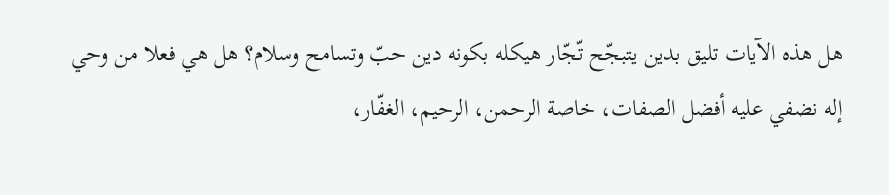هل هذه الآيات تليق بدين يتبجّح تّجّار هيكله بكونه دين حبّ وتسامح وسلام؟ هل هي فعلا من وحي إله نضفي عليه أفضل الصفات، خاصة الرحمن، الرحيم، الغفّار،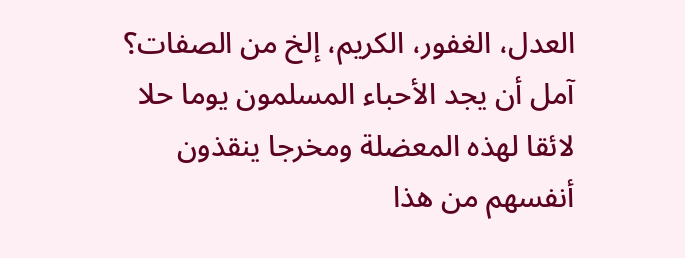العدل، الغفور، الكريم، إلخ من الصفات؟ آمل أن يجد الأحباء المسلمون يوما حلا لائقا لهذه المعضلة ومخرجا ينقذون أنفسهم من هذا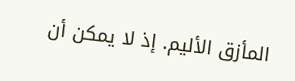المأزق الأليم. إذ لا يمكن أن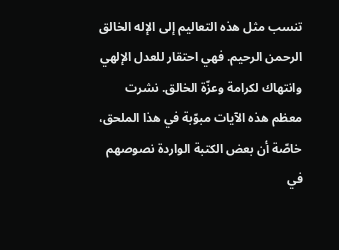تنسب مثل هذه التعاليم إلى الإله الخالق الرحمن الرحيم. فهي احتقار للعدل الإلهي وانتهاك لكرامة وعزّة الخالق. نشرت معظم هذه الآيات مبوّبة في هذا الملحق، خاصّة أن بعض الكتبة الواردة نصوصهم في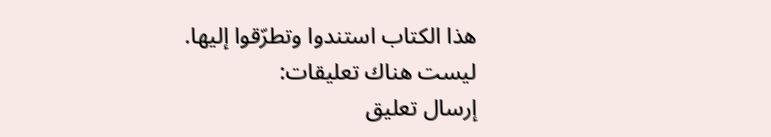هذا الكتاب استندوا وتطرّقوا إليها.
ليست هناك تعليقات:
إرسال تعليق